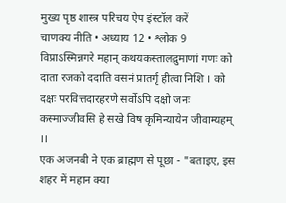मुख्य पृष्ठ शास्त्र परिचय ऐप इंस्टॉल करें
चाणक्य नीति • अध्याय 12 • श्लोक 9
विप्राऽस्मिन्नगरे महान् कथयकस्तालद्रुमाणां गणः को दाता रजको ददाति वसनं प्रातर्गृ हीत्वा निशि । को दक्षः परवित्तदारहरणे सर्वोऽपि दक्षो जनः कस्माज्जीवसि हे सखे विष कृमिन्यायेन जीवाम्यहम् ।।
एक अजनबी ने एक ब्राह्मण से पूछा - "बताइए, इस शहर में महान क्या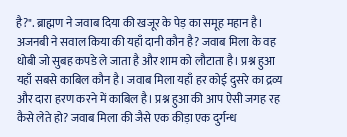है?". ब्राह्मण ने जवाब दिया की खजूर के पेड़ का समूह महान है। अजनबी ने सवाल किया की यहाँ दानी कौन है? जवाब मिला के वह धोबी जो सुबह कपडे ले जाता है और शाम को लौटाता है। प्रश्न हुआ यहाँ सबसे काबिल कौन है। जवाब मिला यहाँ हर कोई दुसरे का द्रव्य और दारा हरण करने में काबिल है। प्रश्न हुआ की आप ऐसी जगह रह कैसे लेते हो? जवाब मिला की जैसे एक कीड़ा एक दुर्गन्ध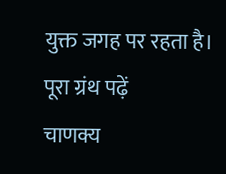युक्त जगह पर रहता है।
पूरा ग्रंथ पढ़ें
चाणक्य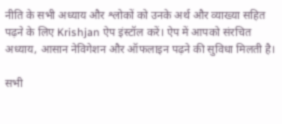नीति के सभी अध्याय और श्लोकों को उनके अर्थ और व्याख्या सहित पढ़ने के लिए Krishjan ऐप इंस्टॉल करें। ऐप में आपको संरचित अध्याय, आसान नेविगेशन और ऑफलाइन पढ़ने की सुविधा मिलती है।

सभी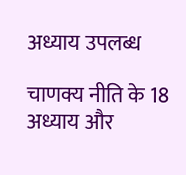अध्याय उपलब्ध

चाणक्य नीति के 18 अध्याय और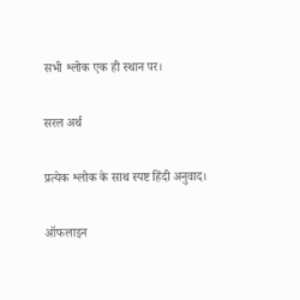सभी श्लोक एक ही स्थान पर।

सरल अर्थ

प्रत्येक श्लोक के साथ स्पष्ट हिंदी अनुवाद।

ऑफलाइन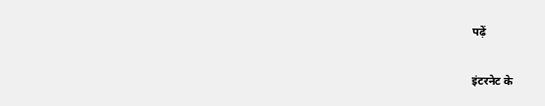पढ़ें

इंटरनेट के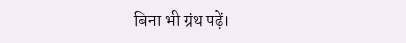बिना भी ग्रंथ पढ़ें।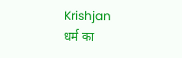Krishjan
धर्म का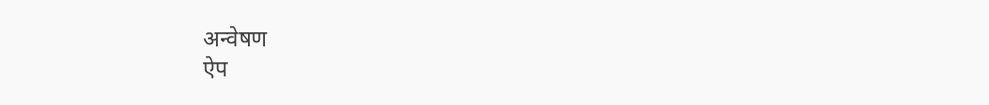अन्वेषण
ऐप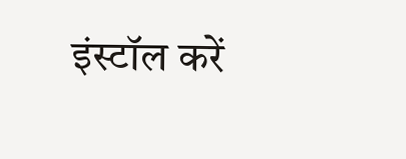इंस्टॉल करें